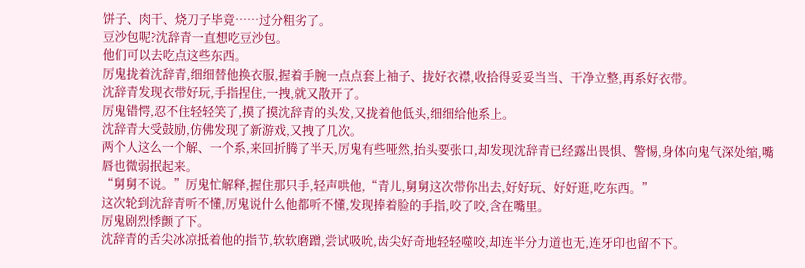饼子、肉干、烧刀子毕竟……过分粗劣了。
豆沙包呢?沈辞青一直想吃豆沙包。
他们可以去吃点这些东西。
厉鬼拢着沈辞青,细细替他换衣服,握着手腕一点点套上袖子、拢好衣襟,收拾得妥妥当当、干净立整,再系好衣带。
沈辞青发现衣带好玩,手指捏住,一拽,就又散开了。
厉鬼错愕,忍不住轻轻笑了,摸了摸沈辞青的头发,又拢着他低头,细细给他系上。
沈辞青大受鼓励,仿佛发现了新游戏,又拽了几次。
两个人这么一个解、一个系,来回折腾了半天,厉鬼有些哑然,抬头要张口,却发现沈辞青已经露出畏惧、警惕,身体向鬼气深处缩,嘴唇也微弱抿起来。
“舅舅不说。”厉鬼忙解释,握住那只手,轻声哄他,“青儿,舅舅这次带你出去,好好玩、好好逛,吃东西。”
这次轮到沈辞青听不懂,厉鬼说什么他都听不懂,发现捧着脸的手指,咬了咬,含在嘴里。
厉鬼剧烈悸颤了下。
沈辞青的舌尖冰凉抵着他的指节,软软磨蹭,尝试吸吮,齿尖好奇地轻轻噬咬,却连半分力道也无,连牙印也留不下。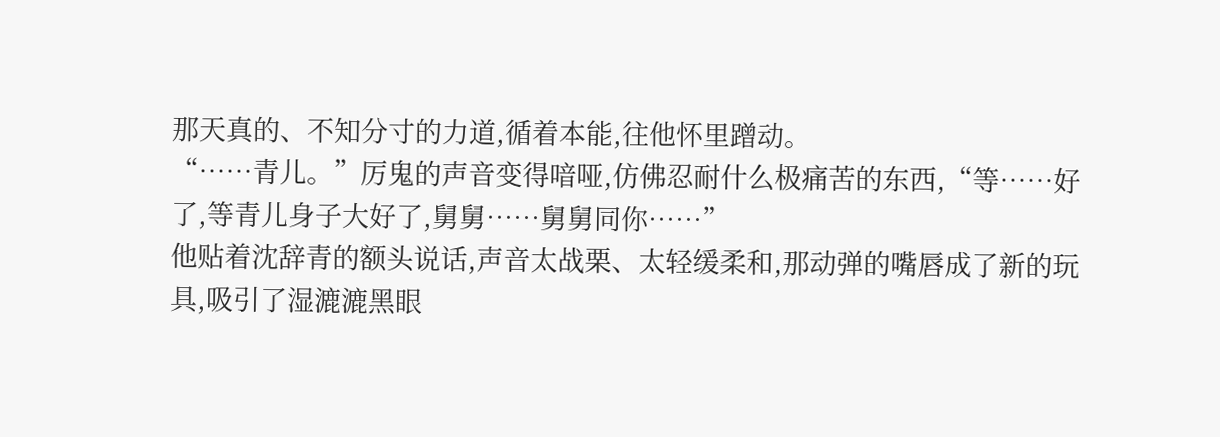那天真的、不知分寸的力道,循着本能,往他怀里蹭动。
“……青儿。”厉鬼的声音变得喑哑,仿佛忍耐什么极痛苦的东西,“等……好了,等青儿身子大好了,舅舅……舅舅同你……”
他贴着沈辞青的额头说话,声音太战栗、太轻缓柔和,那动弹的嘴唇成了新的玩具,吸引了湿漉漉黑眼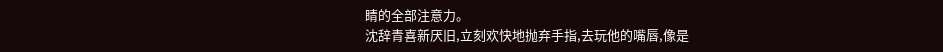睛的全部注意力。
沈辞青喜新厌旧,立刻欢快地抛弃手指,去玩他的嘴唇,像是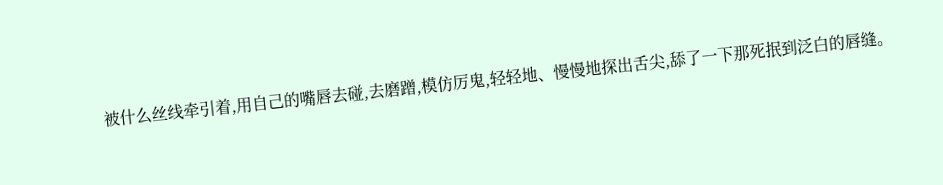被什么丝线牵引着,用自己的嘴唇去碰,去磨蹭,模仿厉鬼,轻轻地、慢慢地探出舌尖,舔了一下那死抿到泛白的唇缝。